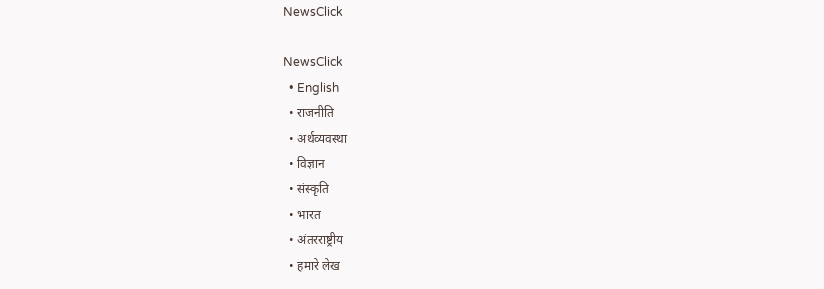NewsClick

NewsClick
  • English
  • राजनीति
  • अर्थव्यवस्था
  • विज्ञान
  • संस्कृति
  • भारत
  • अंतरराष्ट्रीय
  • हमारे लेख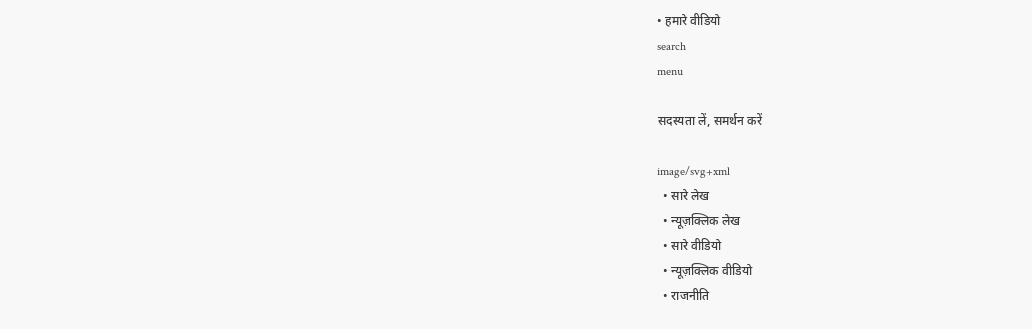• हमारे वीडियो
search
menu

सदस्यता लें, समर्थन करें

image/svg+xml
  • सारे लेख
  • न्यूज़क्लिक लेख
  • सारे वीडियो
  • न्यूज़क्लिक वीडियो
  • राजनीति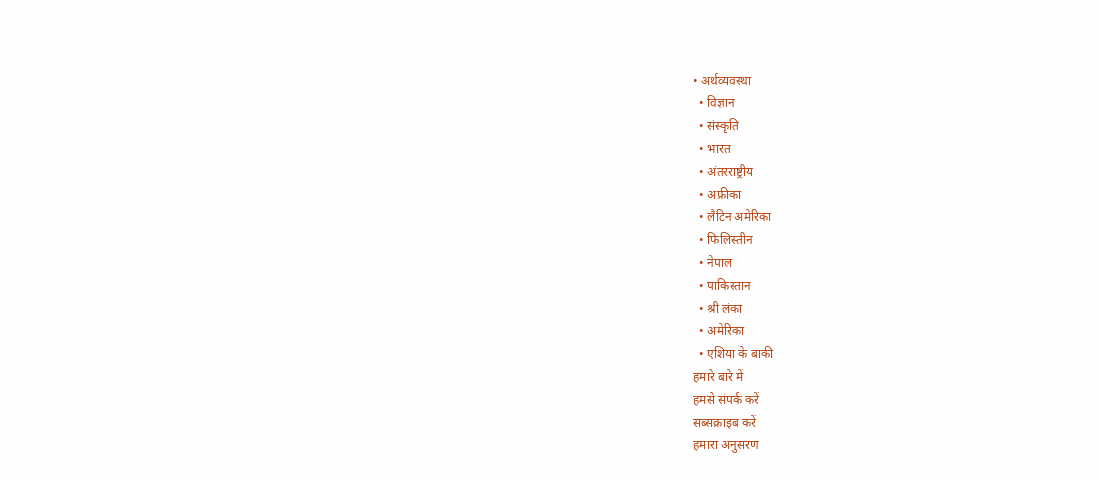• अर्थव्यवस्था
  • विज्ञान
  • संस्कृति
  • भारत
  • अंतरराष्ट्रीय
  • अफ्रीका
  • लैटिन अमेरिका
  • फिलिस्तीन
  • नेपाल
  • पाकिस्तान
  • श्री लंका
  • अमेरिका
  • एशिया के बाकी
हमारे बारे में
हमसे संपर्क करें
सब्सक्राइब करें
हमारा अनुसरण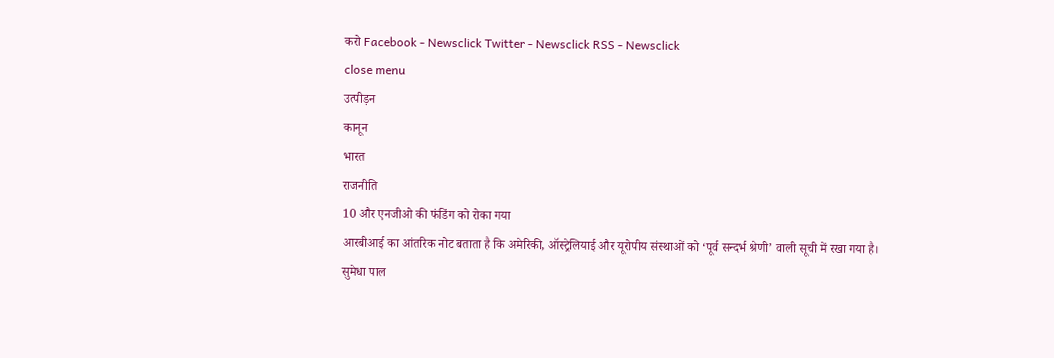करो Facebook - Newsclick Twitter - Newsclick RSS - Newsclick
close menu
उत्पीड़न
कानून
भारत
राजनीति
10 और एनजीओ की फंडिंग को रोका गया
आरबीआई का आंतरिक नोट बताता है कि अमेरिकी, ऑस्ट्रेलियाई और यूरोपीय संस्थाओं को ‘पूर्व सन्दर्भ श्रेणी’ वाली सूची में रखा गया है।
सुमेधा पाल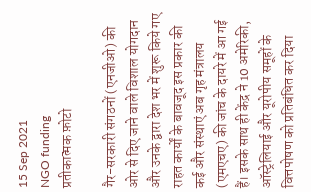15 Sep 2021
NGO funding
प्रतीकात्मक फ़ोटो

गैर-सरकारी संगठनों (एनजीओ) की ओर से दिए जाने वाले विशाल योगदान और उनके द्वारा देश भर में शुरू किये गए राहत कार्यों के बावजूद इस प्रकार की कई और संस्थाएं अब गृह मंत्रालय (एमएचए) की जांच के दायरे में आ गई हैं। इसके साथ ही केंद्र ने 10 अमेरिकी, ऑस्ट्रेलियाई और यूरोपीय समूहों के वित्तपोषण को प्रतिबंधित कर दिया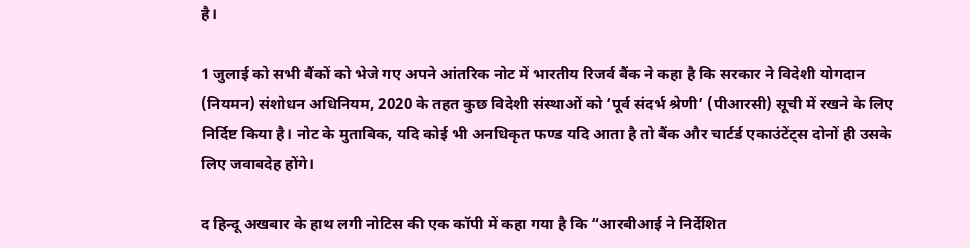है।

1 जुलाई को सभी बैंकों को भेजे गए अपने आंतरिक नोट में भारतीय रिजर्व बैंक ने कहा है कि सरकार ने विदेशी योगदान (नियमन) संशोधन अधिनियम, 2020 के तहत कुछ विदेशी संस्थाओं को ‘पूर्व संदर्भ श्रेणी’ (पीआरसी) सूची में रखने के लिए निर्दिष्ट किया है। नोट के मुताबिक, यदि कोई भी अनधिकृत फण्ड यदि आता है तो बैंक और चार्टर्ड एकाउंटेंट्स दोनों ही उसके लिए जवाबदेह होंगे।

द हिन्दू अखबार के हाथ लगी नोटिस की एक कॉपी में कहा गया है कि “आरबीआई ने निर्देशित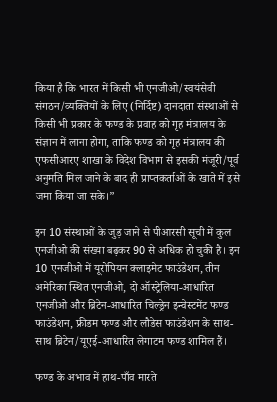किया है कि भारत में किसी भी एनजीओ/स्वयंसेवी संगठन/व्यक्तियों के लिए (निर्दिष्ट) दानदाता संस्थाओं से किसी भी प्रकार के फण्ड के प्रवाह को गृह मंत्रालय के संज्ञान में लाना होगा, ताकि फण्ड को गृह मंत्रालय की एफसीआरए शाखा के विदेश विभाग से इसकी मंजूरी/पूर्व अनुमति मिल जाने के बाद ही प्राप्तकर्ताओं के खाते में इसे जमा किया जा सके।”

इन 10 संस्थाओं के जुड़ जाने से पीआरसी सूची में कुल एनजीओ की संख्या बढ़कर 90 से अधिक हो चुकी है। इन 10 एनजीओ में यूरोपियन क्लाइमेट फाउंडेशन, तीन अमेरिका स्थित एनजीओ, दो ऑस्ट्रेलिया-आधारित एनजीओ और ब्रिटेन-आधारित चिल्ड्रेन इन्वेस्टमेंट फण्ड फाउंडेशन, फ्रीडम फण्ड और लौडेस फाउंडेशन के साथ-साथ ब्रिटेन/यूएई-आधारित लेगाटम फण्ड शामिल हैं।

फण्ड के अभाव में हाथ-पाँव मारते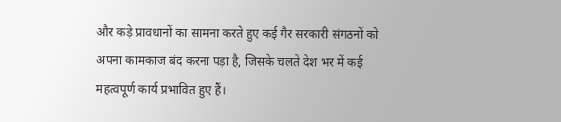और कड़े प्रावधानों का सामना करते हुए कई गैर सरकारी संगठनों को अपना कामकाज बंद करना पड़ा है, जिसके चलते देश भर में कई महत्वपूर्ण कार्य प्रभावित हुए हैं।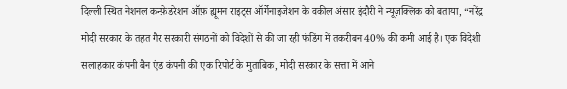दिल्ली स्थित नेशनल कन्फ़ेडरेशन ऑफ़ ह्यूमन राइट्स ऑर्गेनाइजेशन के वकील अंसार इंदौरी ने न्यूज़क्लिक को बताया, “नरेंद्र मोदी सरकार के तहत गैर सरकारी संगठनों को विदेशों से की जा रही फंडिंग में तकरीबन 40% की कमी आई है। एक विदेशी सलाहकार कंपनी बैन एंड कंपनी की एक रिपोर्ट के मुताबिक, मोदी सरकार के सत्ता में आने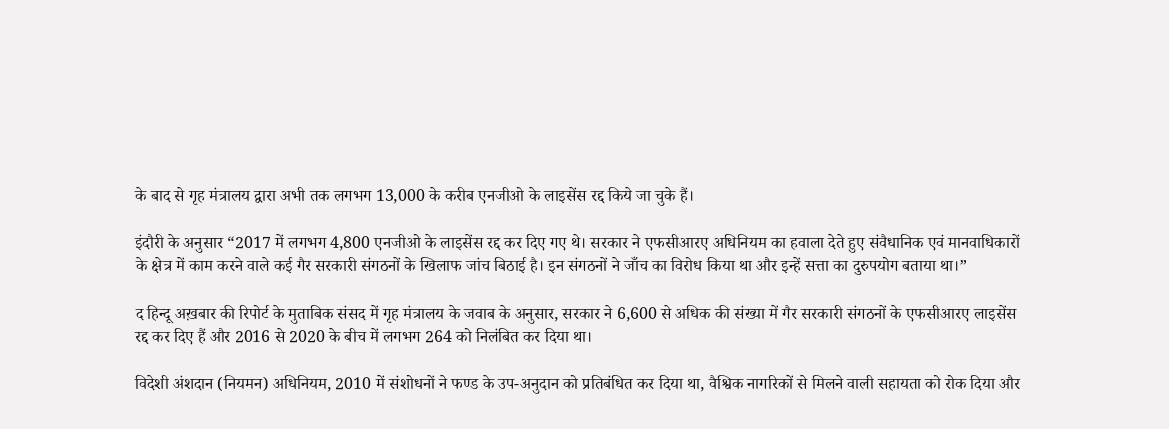के बाद से गृह मंत्रालय द्वारा अभी तक लगभग 13,000 के करीब एनजीओ के लाइसेंस रद्द किये जा चुके हैं।

इंदौरी के अनुसार “2017 में लगभग 4,800 एनजीओ के लाइसेंस रद्द कर दिए गए थे। सरकार ने एफसीआरए अधिनियम का हवाला देते हुए संवैधानिक एवं मानवाधिकारों के क्षेत्र में काम करने वाले कई गैर सरकारी संगठनों के खिलाफ जांच बिठाई है। इन संगठनों ने जाँच का विरोध किया था और इन्हें सत्ता का दुरुपयोग बताया था।”

द हिन्दू अख़बार की रिपोर्ट के मुताबिक संसद में गृह मंत्रालय के जवाब के अनुसार, सरकार ने 6,600 से अधिक की संख्या में गैर सरकारी संगठनों के एफसीआरए लाइसेंस रद्द कर दिए हैं और 2016 से 2020 के बीच में लगभग 264 को निलंबित कर दिया था।

विदेशी अंशदान (नियमन) अधिनियम, 2010 में संशोधनों ने फण्ड के उप-अनुदान को प्रतिबंधित कर दिया था, वैश्विक नागरिकों से मिलने वाली सहायता को रोक दिया और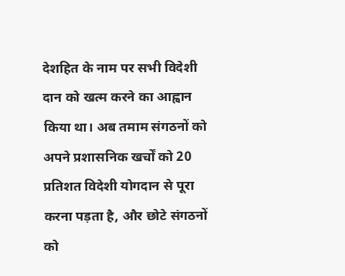देशहित के नाम पर सभी विदेशी दान को खत्म करने का आह्वान किया था। अब तमाम संगठनों को अपने प्रशासनिक खर्चों को 20 प्रतिशत विदेशी योगदान से पूरा करना पड़ता है, और छोटे संगठनों को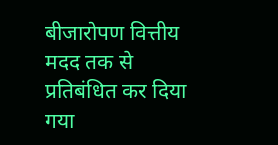बीजारोपण वित्तीय मदद तक से प्रतिबंधित कर दिया गया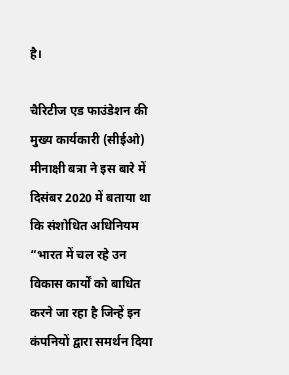है।

चैरिटीज एड फाउंडेशन की मुख्य कार्यकारी (सीईओ) मीनाक्षी बत्रा ने इस बारे में दिसंबर 2020 में बताया था कि संशोधित अधिनियम “भारत में चल रहे उन विकास कार्यों को बाधित करने जा रहा है जिन्हें इन कंपनियों द्वारा समर्थन दिया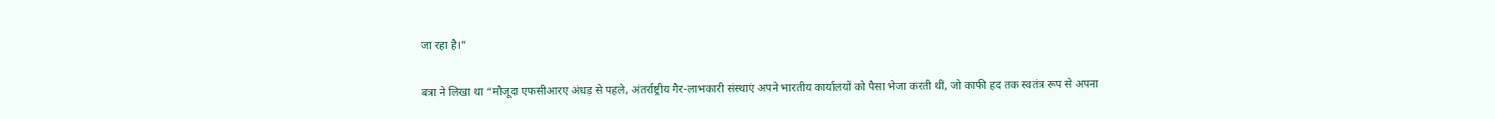जा रहा है।”

बत्रा ने लिखा था “मौजूदा एफसीआरए अंधड़ से पहले, अंतर्राष्ट्रीय गैर-लाभकारी संस्थाएं अपने भारतीय कार्यालयों को पैसा भेजा करती थीं, जो काफी हद तक स्वतंत्र रूप से अपना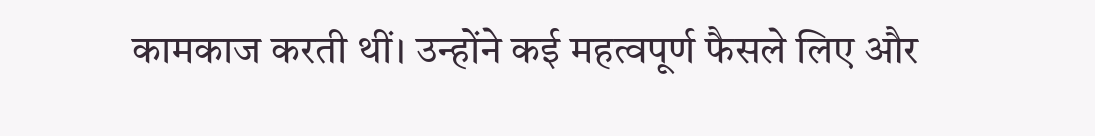कामकाज करती थीं। उन्होंने कई महत्वपूर्ण फैसले लिए और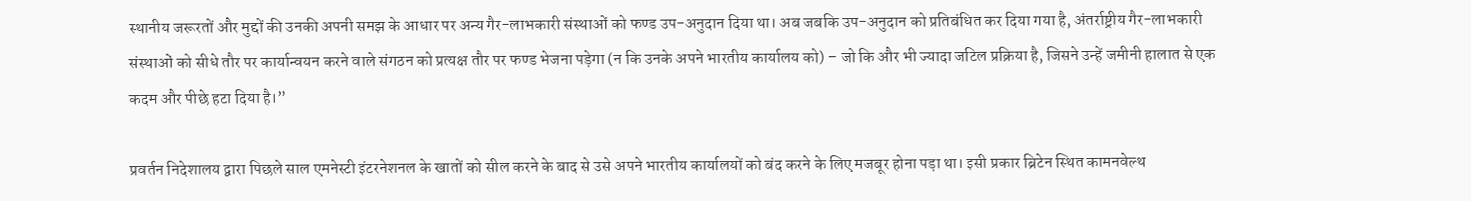स्थानीय जरूरतों और मुद्दों की उनकी अपनी समझ के आधार पर अन्य गैर-लाभकारी संस्थाओं को फण्ड उप-अनुदान दिया था। अब जबकि उप-अनुदान को प्रतिबंधित कर दिया गया है, अंतर्राष्ट्रीय गैर-लाभकारी संस्थाओं को सीधे तौर पर कार्यान्वयन करने वाले संगठन को प्रत्यक्ष तौर पर फण्ड भेजना पड़ेगा (न कि उनके अपने भारतीय कार्यालय को) – जो कि और भी ज्यादा जटिल प्रक्रिया है, जिसने उन्हें जमीनी हालात से एक कदम और पीछे हटा दिया है।”

प्रवर्तन निदेशालय द्वारा पिछले साल एमनेस्टी इंटरनेशनल के खातों को सील करने के बाद से उसे अपने भारतीय कार्यालयों को बंद करने के लिए मजबूर होना पड़ा था। इसी प्रकार ब्रिटेन स्थित कामनवेल्थ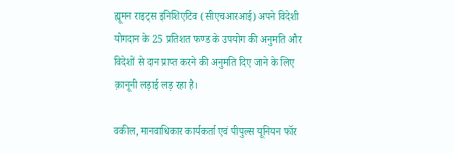ह्यूमन राइट्स इनिशिएटिव (सीएचआरआई) अपने विदेशी योगदान के 25 प्रतिशत फण्ड के उपयोग की अनुमति और विदेशों से दान प्राप्त करने की अनुमति दिए जाने के लिए क़ानूनी लड़ाई लड़ रहा है।

वकील, मानवाधिकार कार्यकर्ता एवं पीपुल्स यूनियन फॉर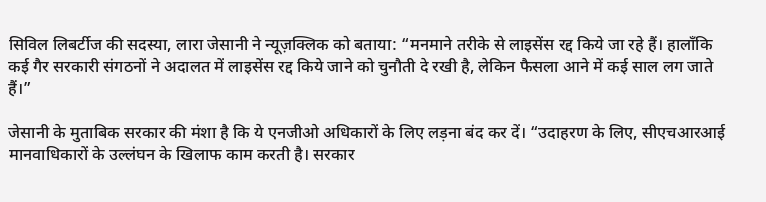सिविल लिबर्टीज की सदस्या, लारा जेसानी ने न्यूज़क्लिक को बताया: “मनमाने तरीके से लाइसेंस रद्द किये जा रहे हैं। हालाँकि कई गैर सरकारी संगठनों ने अदालत में लाइसेंस रद्द किये जाने को चुनौती दे रखी है, लेकिन फैसला आने में कई साल लग जाते हैं।”

जेसानी के मुताबिक सरकार की मंशा है कि ये एनजीओ अधिकारों के लिए लड़ना बंद कर दें। “उदाहरण के लिए, सीएचआरआई मानवाधिकारों के उल्लंघन के खिलाफ काम करती है। सरकार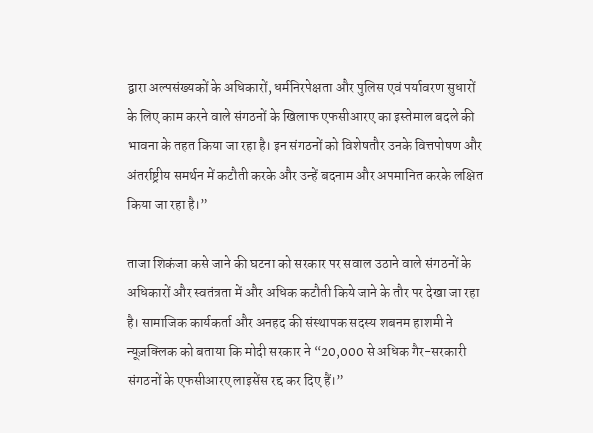द्वारा अल्पसंख्यकों के अधिकारों, धर्मनिरपेक्षता और पुलिस एवं पर्यावरण सुधारों के लिए काम करने वाले संगठनों के खिलाफ एफसीआरए का इस्तेमाल बदले की भावना के तहत किया जा रहा है। इन संगठनों को विशेषतौर उनके वित्तपोषण और अंतर्राष्ट्रीय समर्थन में कटौती करके और उन्हें बदनाम और अपमानित करके लक्षित किया जा रहा है।”

ताजा शिकंजा कसे जाने की घटना को सरकार पर सवाल उठाने वाले संगठनों के अधिकारों और स्वतंत्रता में और अधिक कटौती किये जाने के तौर पर देखा जा रहा है। सामाजिक कार्यकर्ता और अनहद की संस्थापक सदस्य शबनम हाशमी ने न्यूज़क्लिक को बताया कि मोदी सरकार ने “20,000 से अधिक गैर-सरकारी संगठनों के एफसीआरए लाइसेंस रद्द कर दिए हैं।”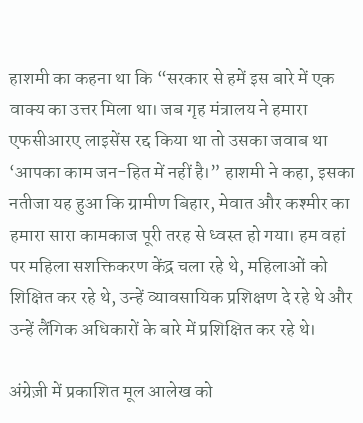हाशमी का कहना था कि “सरकार से हमें इस बारे में एक वाक्य का उत्तर मिला था। जब गृह मंत्रालय ने हमारा एफसीआरए लाइसेंस रद्द किया था तो उसका जवाब था ‘आपका काम जन-हित में नहीं है।” हाशमी ने कहा, इसका नतीजा यह हुआ कि ग्रामीण बिहार, मेवात और कश्मीर का हमारा सारा कामकाज पूरी तरह से ध्वस्त हो गया। हम वहां पर महिला सशक्तिकरण केंद्र चला रहे थे, महिलाओं को शिक्षित कर रहे थे, उन्हें व्यावसायिक प्रशिक्षण दे रहे थे और उन्हें लैंगिक अधिकारों के बारे में प्रशिक्षित कर रहे थे।

अंग्रेज़ी में प्रकाशित मूल आलेख को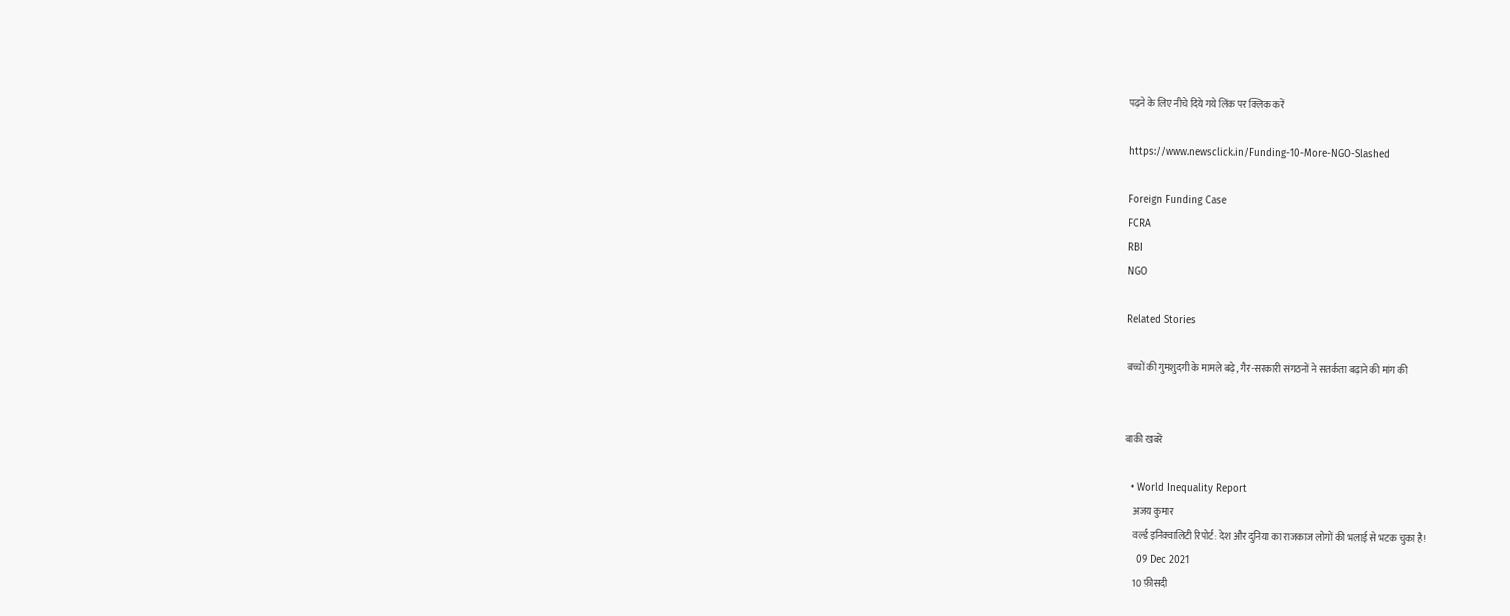पढ़ने के लिए नीचे दिये गये लिंक पर क्लिक करें

https://www.newsclick.in/Funding-10-More-NGO-Slashed

Foreign Funding Case
FCRA
RBI
NGO

Related Stories

बच्चों की गुमशुदगी के मामले बढ़े, गैर-सरकारी संगठनों ने सतर्कता बढ़ाने की मांग की


बाकी खबरें

  • World Inequality Report
    अजय कुमार
    वर्ल्ड इनिक्वालिटी रिपोर्ट: देश और दुनिया का राजकाज लोगों की भलाई से भटक चुका है!
    09 Dec 2021
    10 फ़ीसदी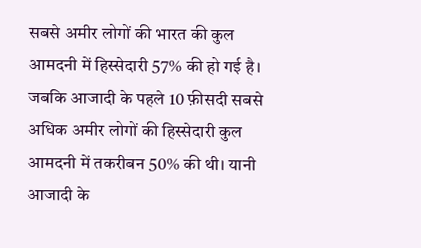सबसे अमीर लोगों की भारत की कुल आमदनी में हिस्सेदारी 57% की हो गई है। जबकि आजादी के पहले 10 फ़ीसदी सबसे अधिक अमीर लोगों की हिस्सेदारी कुल आमदनी में तकरीबन 50% की थी। यानी आजादी के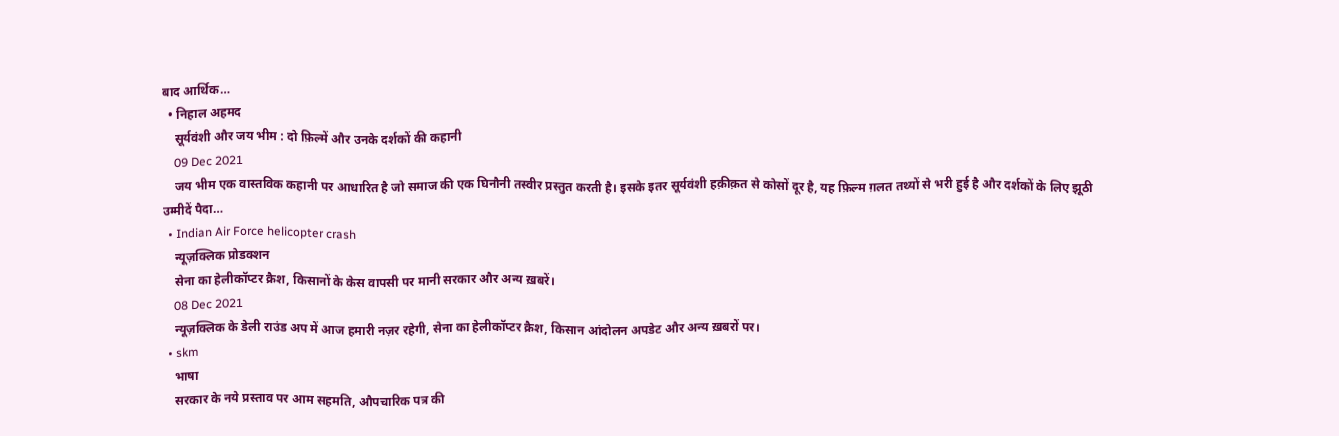बाद आर्थिक…
  • निहाल अहमद
    सूर्यवंशी और जय भीम : दो फ़िल्में और उनके दर्शकों की कहानी
    09 Dec 2021
    जय भीम एक वास्तविक कहानी पर आधारित है जो समाज की एक घिनौनी तस्वीर प्रस्तुत करती है। इसके इतर सूर्यवंशी हक़ीक़त से कोसों दूर है, यह फ़िल्म ग़लत तथ्यों से भरी हुई है और दर्शकों के लिए झूठी उम्मीदें पैदा…
  • Indian Air Force helicopter crash
    न्यूज़क्लिक प्रोडक्शन
    सेना का हेलीकॉप्टर क्रैश, किसानों के केस वापसी पर मानी सरकार और अन्य ख़बरें।
    08 Dec 2021
    न्यूज़क्लिक के डेली राउंड अप में आज हमारी नज़र रहेगी, सेना का हेलीकॉप्टर क्रैश, किसान आंदोलन अपडेट और अन्य ख़बरों पर।
  • skm
    भाषा
    सरकार के नये प्रस्ताव पर आम सहमति, औपचारिक पत्र की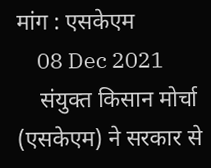मांग : एसकेएम
    08 Dec 2021
    संयुक्त किसान मोर्चा (एसकेएम) ने सरकार से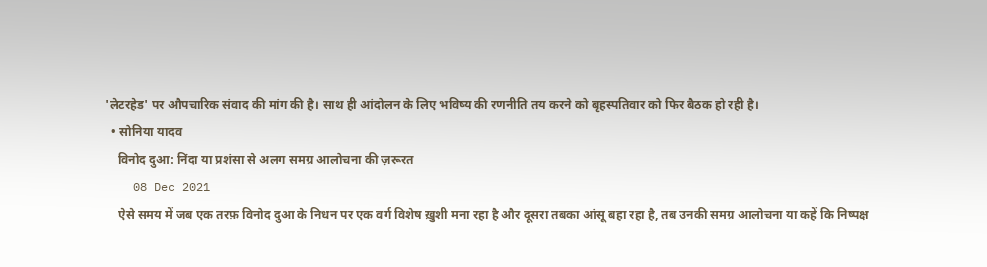'लेटरहेड' पर औपचारिक संवाद की मांग की है। साथ ही आंदोलन के लिए भविष्य की रणनीति तय करने को बृहस्पतिवार को फिर बैठक हो रही है।
  • सोनिया यादव
    विनोद दुआ: निंदा या प्रशंसा से अलग समग्र आलोचना की ज़रूरत
    08 Dec 2021
    ऐसे समय में जब एक तरफ़ विनोद दुआ के निधन पर एक वर्ग विशेष ख़ुशी मना रहा है और दूसरा तबका आंसू बहा रहा है, तब उनकी समग्र आलोचना या कहें कि निष्पक्ष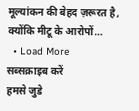मूल्यांकन की बेहद ज़रूरत है, क्योंकि मीटू के आरोपों…
  • Load More
सब्सक्राइब करें
हमसे जुडे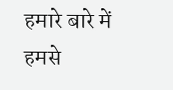हमारे बारे में
हमसे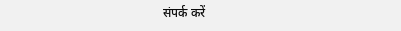संपर्क करें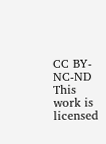CC BY-NC-ND This work is licensed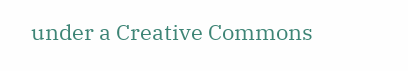under a Creative Commons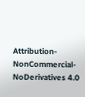Attribution-NonCommercial-NoDerivatives 4.0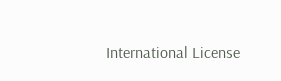International License